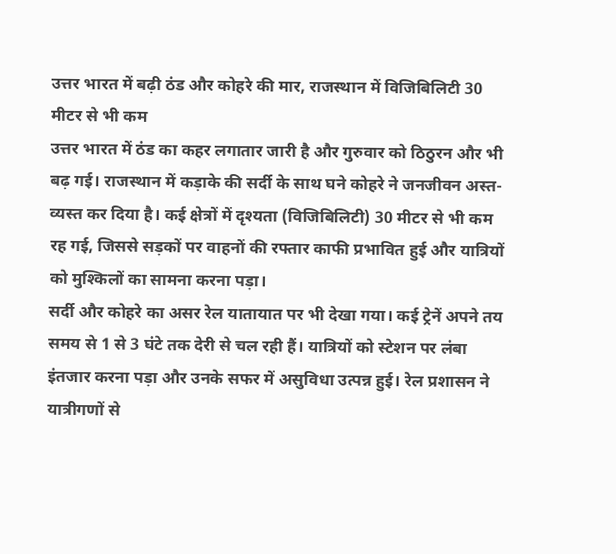उत्तर भारत में बढ़ी ठंड और कोहरे की मार, राजस्थान में विजिबिलिटी 30 मीटर से भी कम
उत्तर भारत में ठंड का कहर लगातार जारी है और गुरुवार को ठिठुरन और भी बढ़ गई। राजस्थान में कड़ाके की सर्दी के साथ घने कोहरे ने जनजीवन अस्त-व्यस्त कर दिया है। कई क्षेत्रों में दृश्यता (विजिबिलिटी) 30 मीटर से भी कम रह गई, जिससे सड़कों पर वाहनों की रफ्तार काफी प्रभावित हुई और यात्रियों को मुश्किलों का सामना करना पड़ा।
सर्दी और कोहरे का असर रेल यातायात पर भी देखा गया। कई ट्रेनें अपने तय समय से 1 से 3 घंटे तक देरी से चल रही हैं। यात्रियों को स्टेशन पर लंबा इंतजार करना पड़ा और उनके सफर में असुविधा उत्पन्न हुई। रेल प्रशासन ने यात्रीगणों से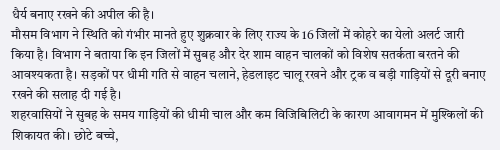धैर्य बनाए रखने की अपील की है।
मौसम विभाग ने स्थिति को गंभीर मानते हुए शुक्रवार के लिए राज्य के 16 जिलों में कोहरे का येलो अलर्ट जारी किया है। विभाग ने बताया कि इन जिलों में सुबह और देर शाम वाहन चालकों को विशेष सतर्कता बरतने की आवश्यकता है। सड़कों पर धीमी गति से वाहन चलाने, हेडलाइट चालू रखने और ट्रक व बड़ी गाड़ियों से दूरी बनाए रखने की सलाह दी गई है।
शहरवासियों ने सुबह के समय गाड़ियों की धीमी चाल और कम विजिबिलिटी के कारण आवागमन में मुश्किलों की शिकायत की। छोटे बच्चे,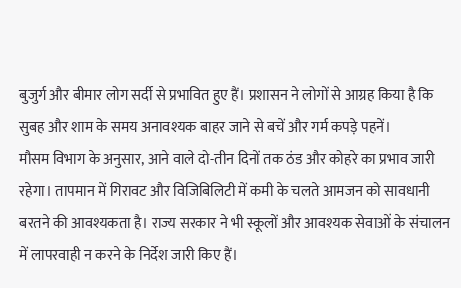बुजुर्ग और बीमार लोग सर्दी से प्रभावित हुए हैं। प्रशासन ने लोगों से आग्रह किया है कि सुबह और शाम के समय अनावश्यक बाहर जाने से बचें और गर्म कपड़े पहनें।
मौसम विभाग के अनुसार, आने वाले दो-तीन दिनों तक ठंड और कोहरे का प्रभाव जारी रहेगा। तापमान में गिरावट और विजिबिलिटी में कमी के चलते आमजन को सावधानी बरतने की आवश्यकता है। राज्य सरकार ने भी स्कूलों और आवश्यक सेवाओं के संचालन में लापरवाही न करने के निर्देश जारी किए हैं।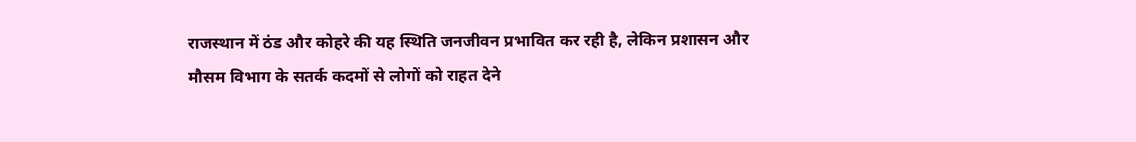राजस्थान में ठंड और कोहरे की यह स्थिति जनजीवन प्रभावित कर रही है, लेकिन प्रशासन और मौसम विभाग के सतर्क कदमों से लोगों को राहत देने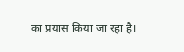का प्रयास किया जा रहा है।